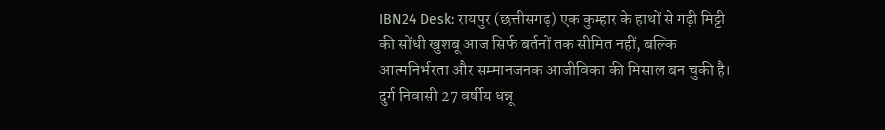IBN24 Desk: रायपुर (छत्तीसगढ़) एक कुम्हार के हाथों से गढ़ी मिट्टी की सोंधी खुशबू आज सिर्फ बर्तनों तक सीमित नहीं, बल्कि आत्मनिर्भरता और सम्मानजनक आजीविका की मिसाल बन चुकी है। दुर्ग निवासी 27 वर्षीय धन्नू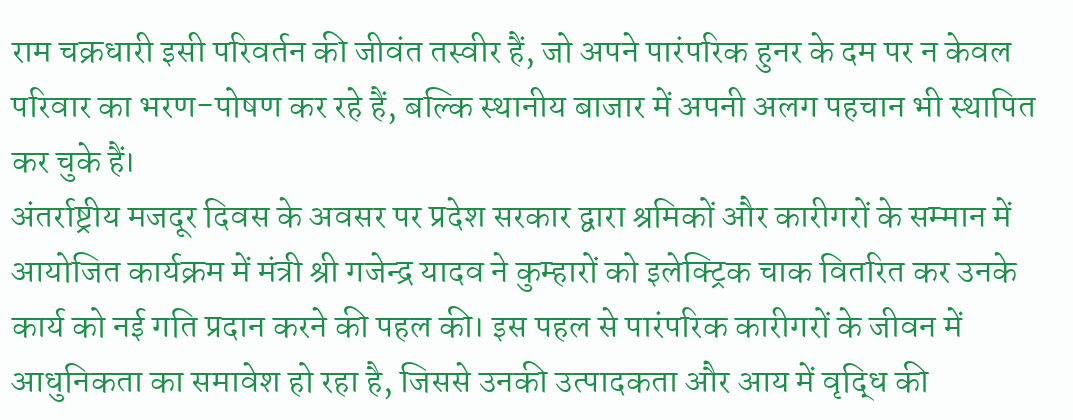राम चक्रधारी इसी परिवर्तन की जीवंत तस्वीर हैं, जो अपने पारंपरिक हुनर के दम पर न केवल परिवार का भरण-पोषण कर रहे हैं, बल्कि स्थानीय बाजार में अपनी अलग पहचान भी स्थापित कर चुके हैं।
अंतर्राष्ट्रीय मजदूर दिवस के अवसर पर प्रदेश सरकार द्वारा श्रमिकों और कारीगरों के सम्मान में आयोजित कार्यक्रम में मंत्री श्री गजेन्द्र यादव ने कुम्हारों को इलेक्ट्रिक चाक वितरित कर उनके कार्य को नई गति प्रदान करने की पहल की। इस पहल से पारंपरिक कारीगरों के जीवन में आधुनिकता का समावेश हो रहा है, जिससे उनकी उत्पादकता और आय में वृद्धि की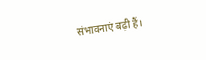संभावनाएं बढ़ी हैं।